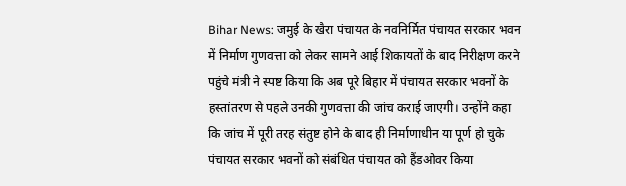Bihar News: जमुई के खैरा पंचायत के नवनिर्मित पंचायत सरकार भवन में निर्माण गुणवत्ता को लेकर सामने आई शिकायतों के बाद निरीक्षण करने पहुंचे मंत्री ने स्पष्ट किया कि अब पूरे बिहार में पंचायत सरकार भवनों के हस्तांतरण से पहले उनकी गुणवत्ता की जांच कराई जाएगी। उन्होंने कहा कि जांच में पूरी तरह संतुष्ट होने के बाद ही निर्माणाधीन या पूर्ण हो चुके पंचायत सरकार भवनों को संबंधित पंचायत को हैंडओवर किया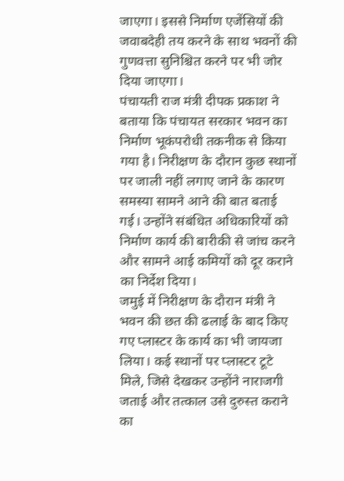जाएगा। इससे निर्माण एजेंसियों की जवाबदेही तय करने के साथ भवनों की गुणवत्ता सुनिश्चित करने पर भी जोर दिया जाएगा।
पंचायती राज मंत्री दीपक प्रकाश ने बताया कि पंचायत सरकार भवन का निर्माण भूकंपरोधी तकनीक से किया गया है। निरीक्षण के दौरान कुछ स्थानों पर जाली नहीं लगाए जाने के कारण समस्या सामने आने की बात बताई गई। उन्होंने संबंधित अधिकारियों को निर्माण कार्य की बारीकी से जांच करने और सामने आई कमियों को दूर कराने का निर्देश दिया।
जमुई में निरीक्षण के दौरान मंत्री ने भवन की छत की ढलाई के बाद किए गए प्लास्टर के कार्य का भी जायजा लिया। कई स्थानों पर प्लास्टर टूटे मिले, जिसे देखकर उन्होंने नाराजगी जताई और तत्काल उसे दुरुस्त कराने का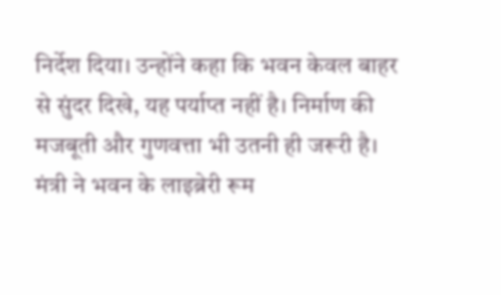निर्देश दिया। उन्होंने कहा कि भवन केवल बाहर से सुंदर दिखे, यह पर्याप्त नहीं है। निर्माण की मजबूती और गुणवत्ता भी उतनी ही जरूरी है।
मंत्री ने भवन के लाइब्रेरी रूम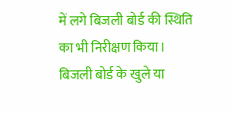में लगे बिजली बोर्ड की स्थिति का भी निरीक्षण किया। बिजली बोर्ड के खुले या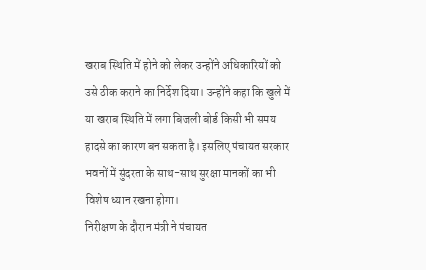खराब स्थिति में होने को लेकर उन्होंने अधिकारियों को उसे ठीक कराने का निर्देश दिया। उन्होंने कहा कि खुले में या खराब स्थिति में लगा बिजली बोर्ड किसी भी समय हादसे का कारण बन सकता है। इसलिए पंचायत सरकार भवनों में सुंदरता के साथ-साथ सुरक्षा मानकों का भी विशेष ध्यान रखना होगा।
निरीक्षण के दौरान मंत्री ने पंचायत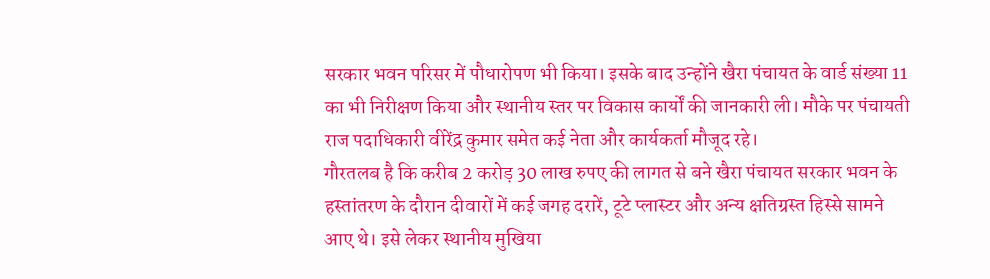सरकार भवन परिसर में पौधारोपण भी किया। इसके बाद उन्होंने खैरा पंचायत के वार्ड संख्या 11 का भी निरीक्षण किया और स्थानीय स्तर पर विकास कार्यों की जानकारी ली। मौके पर पंचायती राज पदाधिकारी वीरेंद्र कुमार समेत कई नेता और कार्यकर्ता मौजूद रहे।
गौरतलब है कि करीब 2 करोड़ 30 लाख रुपए की लागत से बने खैरा पंचायत सरकार भवन के हस्तांतरण के दौरान दीवारों में कई जगह दरारें, टूटे प्लास्टर और अन्य क्षतिग्रस्त हिस्से सामने आए थे। इसे लेकर स्थानीय मुखिया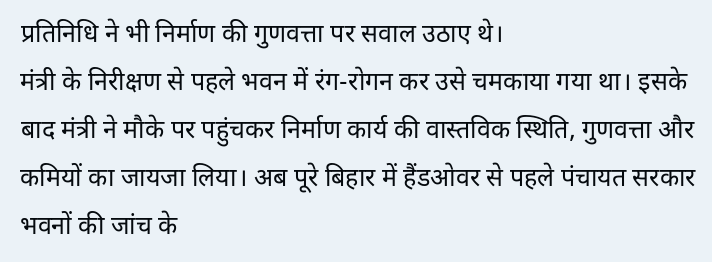प्रतिनिधि ने भी निर्माण की गुणवत्ता पर सवाल उठाए थे।
मंत्री के निरीक्षण से पहले भवन में रंग-रोगन कर उसे चमकाया गया था। इसके बाद मंत्री ने मौके पर पहुंचकर निर्माण कार्य की वास्तविक स्थिति, गुणवत्ता और कमियों का जायजा लिया। अब पूरे बिहार में हैंडओवर से पहले पंचायत सरकार भवनों की जांच के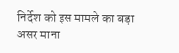निर्देश को इस मामले का बड़ा असर माना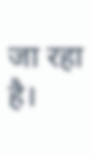जा रहा है।